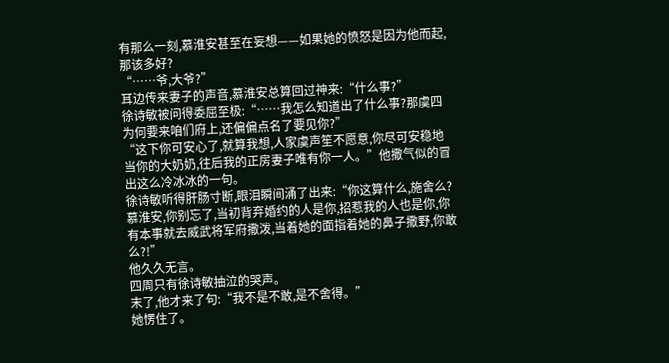有那么一刻,慕淮安甚至在妄想——如果她的愤怒是因为他而起,那该多好?
“……爷,大爷?”
耳边传来妻子的声音,慕淮安总算回过神来:“什么事?”
徐诗敏被问得委屈至极:“……我怎么知道出了什么事?那虞四为何要来咱们府上,还偏偏点名了要见你?”
“这下你可安心了,就算我想,人家虞声笙不愿意,你尽可安稳地当你的大奶奶,往后我的正房妻子唯有你一人。”他撒气似的冒出这么冷冰冰的一句。
徐诗敏听得肝肠寸断,眼泪瞬间涌了出来:“你这算什么,施舍么?慕淮安,你别忘了,当初背弃婚约的人是你,招惹我的人也是你,你有本事就去威武将军府撒泼,当着她的面指着她的鼻子撒野,你敢么?!”
他久久无言。
四周只有徐诗敏抽泣的哭声。
末了,他才来了句:“我不是不敢,是不舍得。”
她愣住了。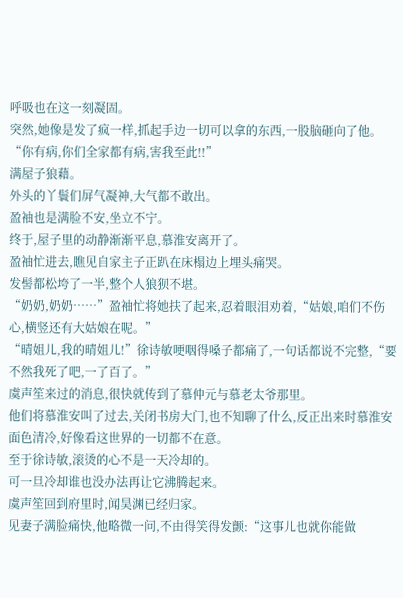呼吸也在这一刻凝固。
突然,她像是发了疯一样,抓起手边一切可以拿的东西,一股脑砸向了他。
“你有病,你们全家都有病,害我至此!!”
满屋子狼藉。
外头的丫鬟们屏气凝神,大气都不敢出。
盈袖也是满脸不安,坐立不宁。
终于,屋子里的动静渐渐平息,慕淮安离开了。
盈袖忙进去,瞧见自家主子正趴在床榻边上埋头痛哭。
发髻都松垮了一半,整个人狼狈不堪。
“奶奶,奶奶……”盈袖忙将她扶了起来,忍着眼泪劝着,“姑娘,咱们不伤心,横竖还有大姑娘在呢。”
“晴姐儿,我的晴姐儿!”徐诗敏哽咽得嗓子都痛了,一句话都说不完整,“要不然我死了吧,一了百了。”
虞声笙来过的消息,很快就传到了慕仲元与慕老太爷那里。
他们将慕淮安叫了过去,关闭书房大门,也不知聊了什么,反正出来时慕淮安面色清冷,好像看这世界的一切都不在意。
至于徐诗敏,滚烫的心不是一天冷却的。
可一旦冷却谁也没办法再让它沸腾起来。
虞声笙回到府里时,闻昊渊已经归家。
见妻子满脸痛快,他略微一问,不由得笑得发颤:“这事儿也就你能做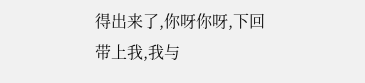得出来了,你呀你呀,下回带上我,我与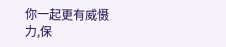你一起更有威慑力,保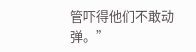管吓得他们不敢动弹。”